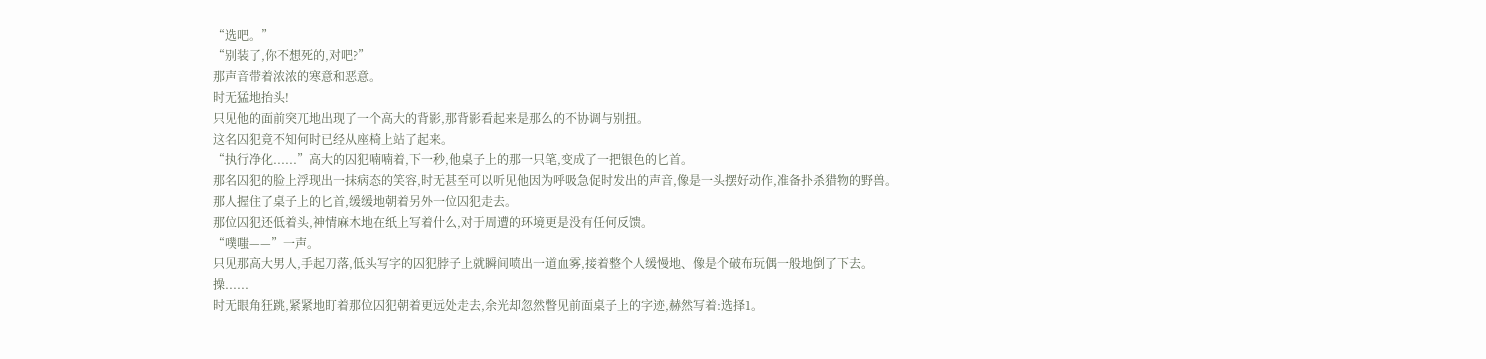“选吧。”
“别装了,你不想死的,对吧?”
那声音带着浓浓的寒意和恶意。
时无猛地抬头!
只见他的面前突兀地出现了一个高大的背影,那背影看起来是那么的不协调与别扭。
这名囚犯竟不知何时已经从座椅上站了起来。
“执行净化......”高大的囚犯喃喃着,下一秒,他桌子上的那一只笔,变成了一把银色的匕首。
那名囚犯的脸上浮现出一抹病态的笑容,时无甚至可以听见他因为呼吸急促时发出的声音,像是一头摆好动作,准备扑杀猎物的野兽。
那人握住了桌子上的匕首,缓缓地朝着另外一位囚犯走去。
那位囚犯还低着头,神情麻木地在纸上写着什么,对于周遭的环境更是没有任何反馈。
“噗嗤——”一声。
只见那高大男人,手起刀落,低头写字的囚犯脖子上就瞬间喷出一道血雾,接着整个人缓慢地、像是个破布玩偶一般地倒了下去。
操......
时无眼角狂跳,紧紧地盯着那位囚犯朝着更远处走去,余光却忽然瞥见前面桌子上的字迹,赫然写着:选择1。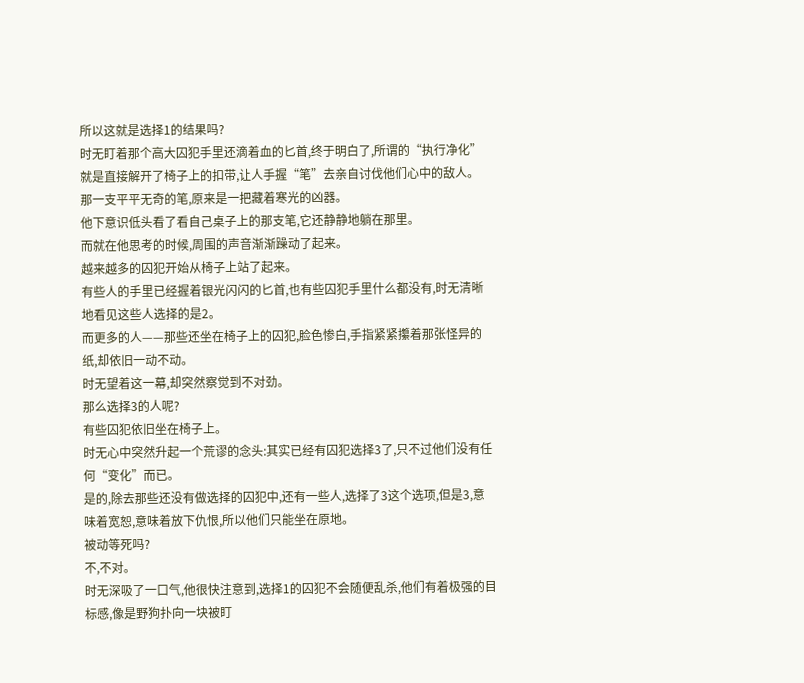所以这就是选择1的结果吗?
时无盯着那个高大囚犯手里还滴着血的匕首,终于明白了,所谓的“执行净化”就是直接解开了椅子上的扣带,让人手握“笔”去亲自讨伐他们心中的敌人。
那一支平平无奇的笔,原来是一把藏着寒光的凶器。
他下意识低头看了看自己桌子上的那支笔,它还静静地躺在那里。
而就在他思考的时候,周围的声音渐渐躁动了起来。
越来越多的囚犯开始从椅子上站了起来。
有些人的手里已经握着银光闪闪的匕首,也有些囚犯手里什么都没有,时无清晰地看见这些人选择的是2。
而更多的人——那些还坐在椅子上的囚犯,脸色惨白,手指紧紧攥着那张怪异的纸,却依旧一动不动。
时无望着这一幕,却突然察觉到不对劲。
那么选择3的人呢?
有些囚犯依旧坐在椅子上。
时无心中突然升起一个荒谬的念头:其实已经有囚犯选择3了,只不过他们没有任何“变化”而已。
是的,除去那些还没有做选择的囚犯中,还有一些人,选择了3这个选项,但是3,意味着宽恕,意味着放下仇恨,所以他们只能坐在原地。
被动等死吗?
不,不对。
时无深吸了一口气,他很快注意到,选择1的囚犯不会随便乱杀,他们有着极强的目标感,像是野狗扑向一块被盯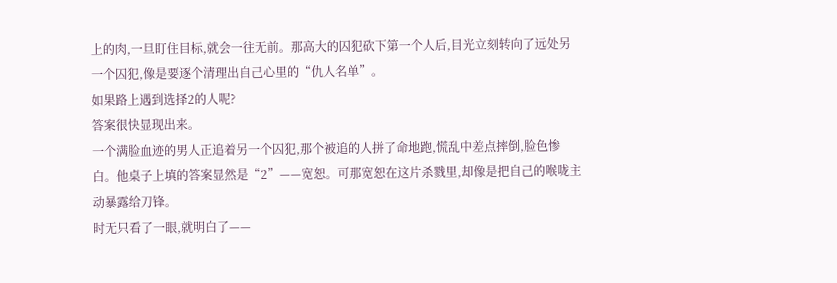上的肉,一旦盯住目标,就会一往无前。那高大的囚犯砍下第一个人后,目光立刻转向了远处另一个囚犯,像是要逐个清理出自己心里的“仇人名单”。
如果路上遇到选择2的人呢?
答案很快显现出来。
一个满脸血迹的男人正追着另一个囚犯,那个被追的人拼了命地跑,慌乱中差点摔倒,脸色惨白。他桌子上填的答案显然是“2”——宽恕。可那宽恕在这片杀戮里,却像是把自己的喉咙主动暴露给刀锋。
时无只看了一眼,就明白了——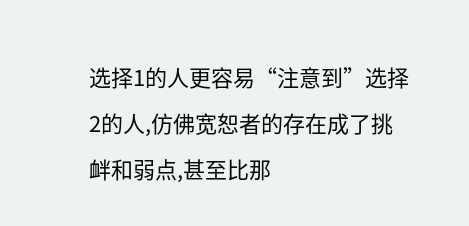选择1的人更容易“注意到”选择2的人,仿佛宽恕者的存在成了挑衅和弱点,甚至比那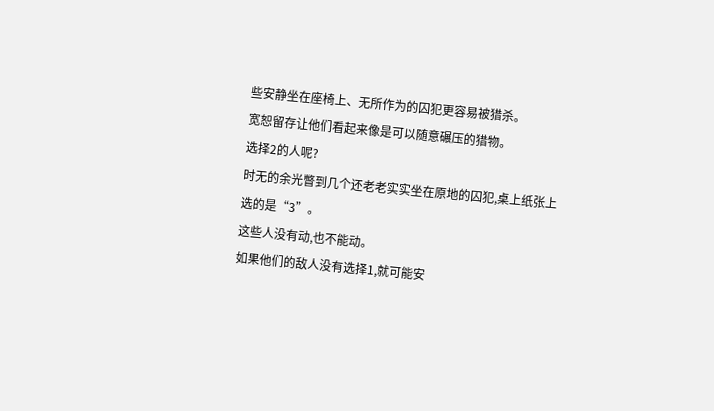些安静坐在座椅上、无所作为的囚犯更容易被猎杀。
宽恕留存让他们看起来像是可以随意碾压的猎物。
选择2的人呢?
时无的余光瞥到几个还老老实实坐在原地的囚犯,桌上纸张上选的是“3”。
这些人没有动,也不能动。
如果他们的敌人没有选择1,就可能安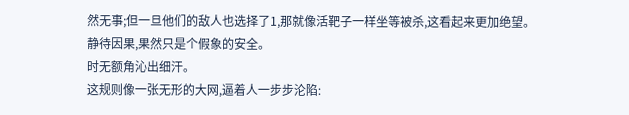然无事;但一旦他们的敌人也选择了1,那就像活靶子一样坐等被杀,这看起来更加绝望。
静待因果,果然只是个假象的安全。
时无额角沁出细汗。
这规则像一张无形的大网,逼着人一步步沦陷: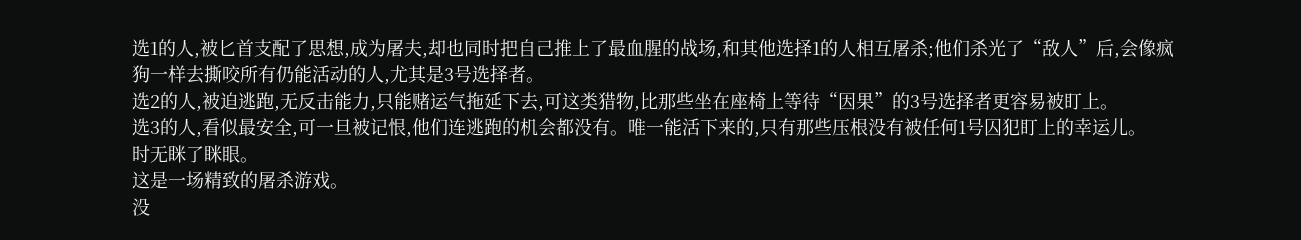选1的人,被匕首支配了思想,成为屠夫,却也同时把自己推上了最血腥的战场,和其他选择1的人相互屠杀;他们杀光了“敌人”后,会像疯狗一样去撕咬所有仍能活动的人,尤其是3号选择者。
选2的人,被迫逃跑,无反击能力,只能赌运气拖延下去,可这类猎物,比那些坐在座椅上等待“因果”的3号选择者更容易被盯上。
选3的人,看似最安全,可一旦被记恨,他们连逃跑的机会都没有。唯一能活下来的,只有那些压根没有被任何1号囚犯盯上的幸运儿。
时无眯了眯眼。
这是一场精致的屠杀游戏。
没